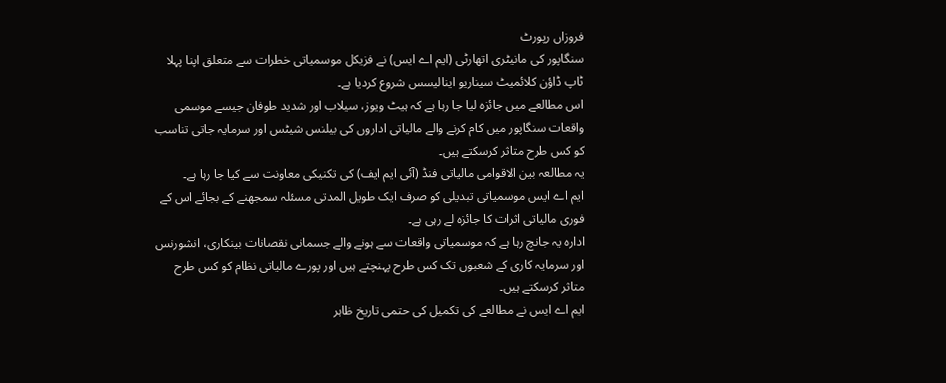فروزاں رپورٹ
سنگاپور کی مانیٹری اتھارٹی (ایم اے ایس) نے فزیکل موسمیاتی خطرات سے متعلق اپنا پہلا ٹاپ ڈاؤن کلائمیٹ سیناریو اینالیسس شروع کردیا ہے۔
اس مطالعے میں جائزہ لیا جا رہا ہے کہ ہیٹ ویوز، سیلاب اور شدید طوفان جیسے موسمی واقعات سنگاپور میں کام کرنے والے مالیاتی اداروں کی بیلنس شیٹس اور سرمایہ جاتی تناسب کو کس طرح متاثر کرسکتے ہیں۔
یہ مطالعہ بین الاقوامی مالیاتی فنڈ (آئی ایم ایف) کی تکنیکی معاونت سے کیا جا رہا ہے۔
ایم اے ایس موسمیاتی تبدیلی کو صرف ایک طویل المدتی مسئلہ سمجھنے کے بجائے اس کے فوری مالیاتی اثرات کا جائزہ لے رہی ہے۔
ادارہ یہ جانچ رہا ہے کہ موسمیاتی واقعات سے ہونے والے جسمانی نقصانات بینکاری، انشورنس اور سرمایہ کاری کے شعبوں تک کس طرح پہنچتے ہیں اور پورے مالیاتی نظام کو کس طرح متاثر کرسکتے ہیں۔
ایم اے ایس نے مطالعے کی تکمیل کی حتمی تاریخ ظاہر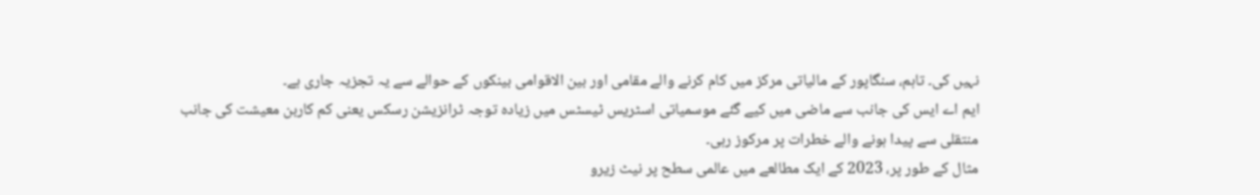نہیں کی۔ تاہم، سنگاپور کے مالیاتی مرکز میں کام کرنے والے مقامی اور بین الاقوامی بینکوں کے حوالے سے یہ تجزیہ جاری ہے۔
ایم اے ایس کی جانب سے ماضی میں کیے گئے موسمیاتی اسٹریس ٹیسٹس میں زیادہ توجہ ٹرانزیشن رسکس یعنی کم کاربن معیشت کی جانب منتقلی سے پیدا ہونے والے خطرات پر مرکوز رہی۔
مثال کے طور پر، 2023 کے ایک مطالعے میں عالمی سطح پر نیٹ زیرو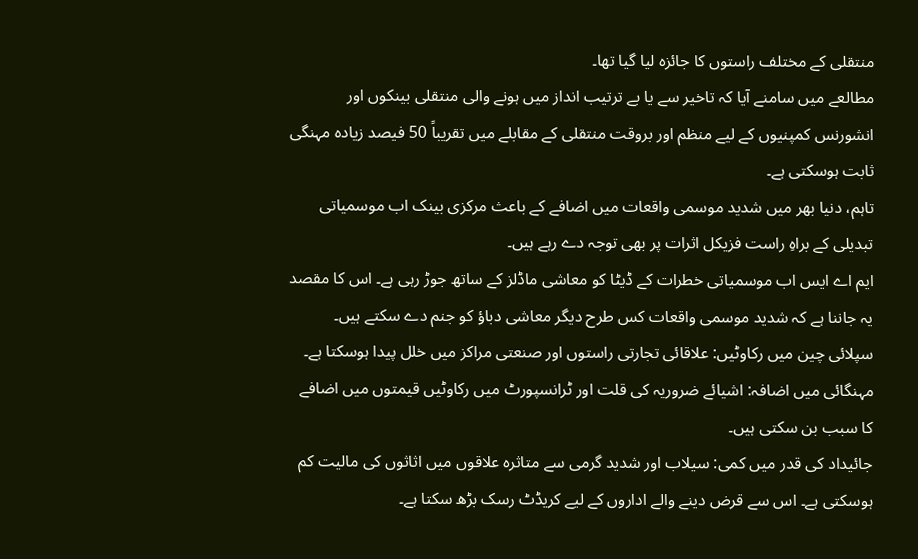منتقلی کے مختلف راستوں کا جائزہ لیا گیا تھا۔
مطالعے میں سامنے آیا کہ تاخیر سے یا بے ترتیب انداز میں ہونے والی منتقلی بینکوں اور انشورنس کمپنیوں کے لیے منظم اور بروقت منتقلی کے مقابلے میں تقریباً 50 فیصد زیادہ مہنگی ثابت ہوسکتی ہے۔
تاہم، دنیا بھر میں شدید موسمی واقعات میں اضافے کے باعث مرکزی بینک اب موسمیاتی تبدیلی کے براہِ راست فزیکل اثرات پر بھی توجہ دے رہے ہیں۔
ایم اے ایس اب موسمیاتی خطرات کے ڈیٹا کو معاشی ماڈلز کے ساتھ جوڑ رہی ہے۔ اس کا مقصد یہ جاننا ہے کہ شدید موسمی واقعات کس طرح دیگر معاشی دباؤ کو جنم دے سکتے ہیں۔
سپلائی چین میں رکاوٹیں: علاقائی تجارتی راستوں اور صنعتی مراکز میں خلل پیدا ہوسکتا ہے۔
مہنگائی میں اضافہ: اشیائے ضروریہ کی قلت اور ٹرانسپورٹ میں رکاوٹیں قیمتوں میں اضافے کا سبب بن سکتی ہیں۔
جائیداد کی قدر میں کمی: سیلاب اور شدید گرمی سے متاثرہ علاقوں میں اثاثوں کی مالیت کم ہوسکتی ہے۔ اس سے قرض دینے والے اداروں کے لیے کریڈٹ رسک بڑھ سکتا ہے۔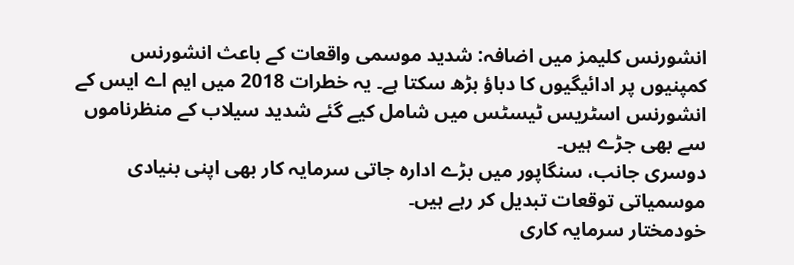انشورنس کلیمز میں اضافہ: شدید موسمی واقعات کے باعث انشورنس کمپنیوں پر ادائیگیوں کا دباؤ بڑھ سکتا ہے۔ یہ خطرات 2018 میں ایم اے ایس کے انشورنس اسٹریس ٹیسٹس میں شامل کیے گئے شدید سیلاب کے منظرناموں سے بھی جڑے ہیں۔
دوسری جانب، سنگاپور میں بڑے ادارہ جاتی سرمایہ کار بھی اپنی بنیادی موسمیاتی توقعات تبدیل کر رہے ہیں۔
خودمختار سرمایہ کاری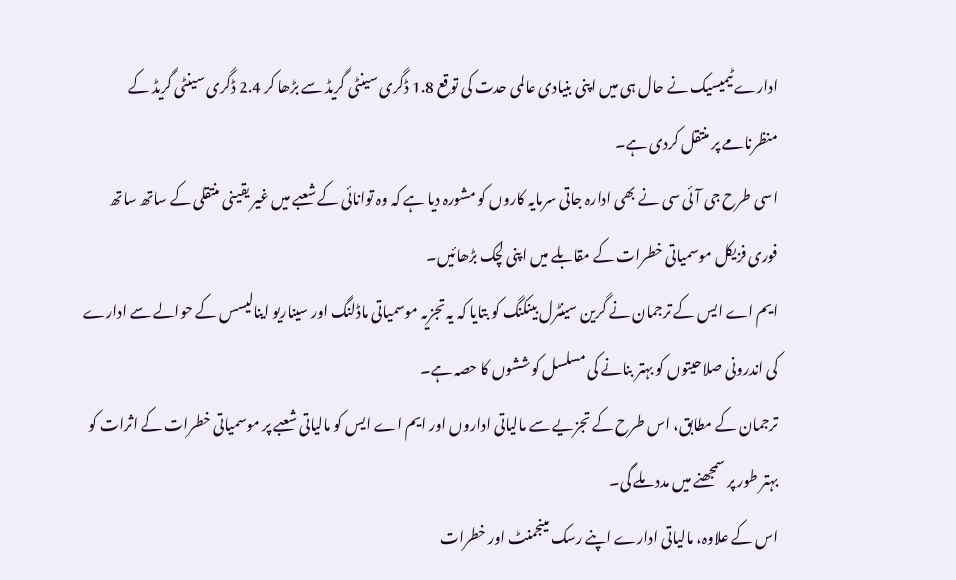ادارے ٹیمیسیک نے حال ہی میں اپنی بنیادی عالمی حدت کی توقع 1.8 ڈگری سینٹی گریڈ سے بڑھا کر 2.4 ڈگری سینٹی گریڈ کے منظرنامے پر منتقل کردی ہے۔
اسی طرح جی آئی سی نے بھی ادارہ جاتی سرمایہ کاروں کو مشورہ دیا ہے کہ وہ توانائی کے شعبے میں غیر یقینی منتقلی کے ساتھ ساتھ فوری فزیکل موسمیاتی خطرات کے مقابلے میں اپنی لچک بڑھائیں۔
ایم اے ایس کے ترجمان نے گرین سینٹرل بینکنگ کو بتایا کہ یہ تجزیہ موسمیاتی ماڈلنگ اور سیناریو اینالیسس کے حوالے سے ادارے کی اندرونی صلاحیتوں کو بہتر بنانے کی مسلسل کوششوں کا حصہ ہے۔
ترجمان کے مطابق، اس طرح کے تجزیے سے مالیاتی اداروں اور ایم اے ایس کو مالیاتی شعبے پر موسمیاتی خطرات کے اثرات کو بہتر طور پر سمجھنے میں مدد ملے گی۔
اس کے علاوہ، مالیاتی ادارے اپنے رسک مینجمنٹ اور خطرات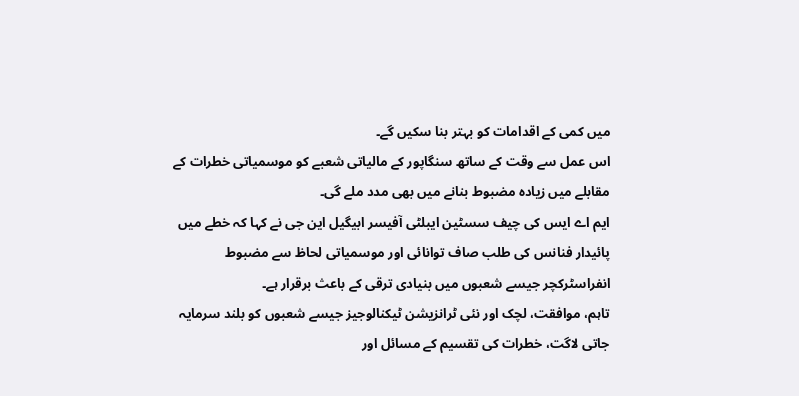میں کمی کے اقدامات کو بہتر بنا سکیں گے۔
اس عمل سے وقت کے ساتھ سنگاپور کے مالیاتی شعبے کو موسمیاتی خطرات کے مقابلے میں زیادہ مضبوط بنانے میں بھی مدد ملے گی۔
ایم اے ایس کی چیف سسٹین ایبلٹی آفیسر ابیگیل این جی نے کہا کہ خطے میں پائیدار فنانس کی طلب صاف توانائی اور موسمیاتی لحاظ سے مضبوط انفراسٹرکچر جیسے شعبوں میں بنیادی ترقی کے باعث برقرار ہے۔
تاہم، موافقت، لچک اور نئی ٹرانزیشن ٹیکنالوجیز جیسے شعبوں کو بلند سرمایہ جاتی لاگت، خطرات کی تقسیم کے مسائل اور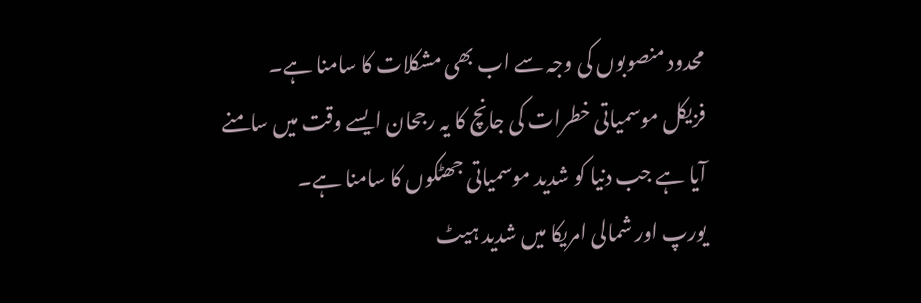محدود منصوبوں کی وجہ سے اب بھی مشکلات کا سامنا ہے۔
فزیکل موسمیاتی خطرات کی جانچ کا یہ رجحان ایسے وقت میں سامنے آیا ہے جب دنیا کو شدید موسمیاتی جھٹکوں کا سامنا ہے۔
یورپ اور شمالی امریکا میں شدید ہیٹ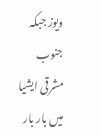ویوز جبکہ جنوب مشرقی ایشیا میں بار بار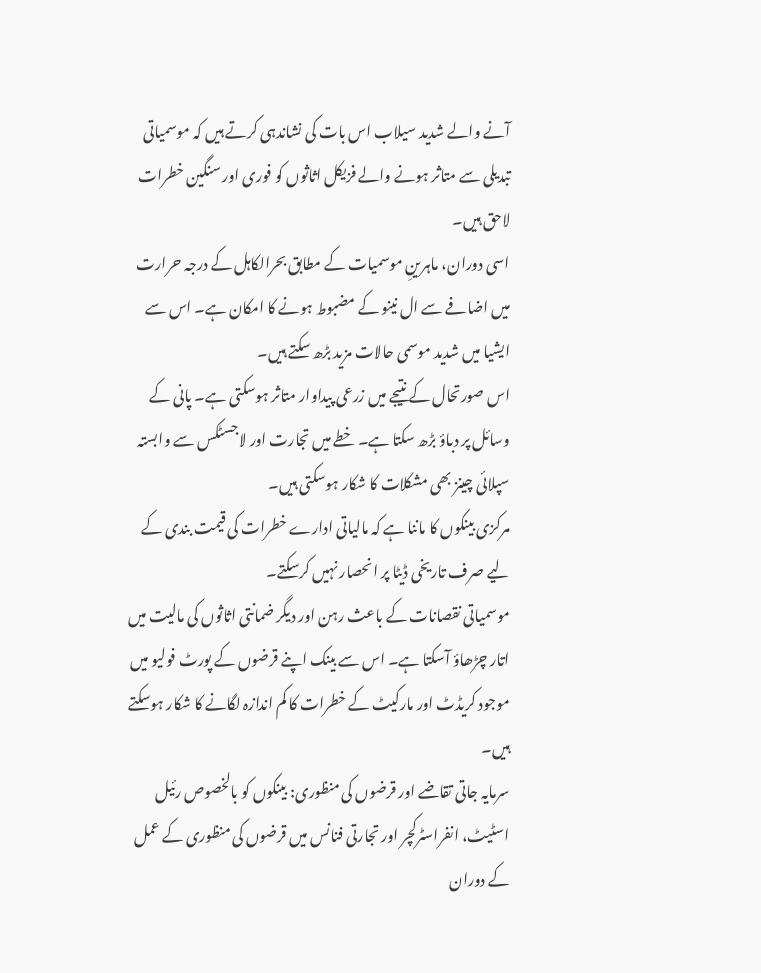آنے والے شدید سیلاب اس بات کی نشاندہی کرتے ہیں کہ موسمیاتی تبدیلی سے متاثر ہونے والے فزیکل اثاثوں کو فوری اور سنگین خطرات لاحق ہیں۔
اسی دوران، ماہرینِ موسمیات کے مطابق بحرالکاہل کے درجہ حرارت میں اضافے سے ال نینو کے مضبوط ہونے کا امکان ہے۔ اس سے ایشیا میں شدید موسمی حالات مزید بڑھ سکتے ہیں۔
اس صورتحال کے نتیجے میں زرعی پیداوار متاثر ہوسکتی ہے۔ پانی کے وسائل پر دباؤ بڑھ سکتا ہے۔ خطے میں تجارت اور لاجسٹکس سے وابستہ سپلائی چینز بھی مشکلات کا شکار ہوسکتی ہیں۔
مرکزی بینکوں کا ماننا ہے کہ مالیاتی ادارے خطرات کی قیمت بندی کے لیے صرف تاریخی ڈیٹا پر انحصار نہیں کرسکتے۔
موسمیاتی نقصانات کے باعث رہن اور دیگر ضمانتی اثاثوں کی مالیت میں اتار چڑھاؤ آسکتا ہے۔ اس سے بینک اپنے قرضوں کے پورٹ فولیو میں موجود کریڈٹ اور مارکیٹ کے خطرات کا کم اندازہ لگانے کا شکار ہوسکتے ہیں۔
سرمایہ جاتی تقاضے اور قرضوں کی منظوری: بینکوں کو بالخصوص رئیل اسٹیٹ، انفراسٹرکچر اور تجارتی فنانس میں قرضوں کی منظوری کے عمل کے دوران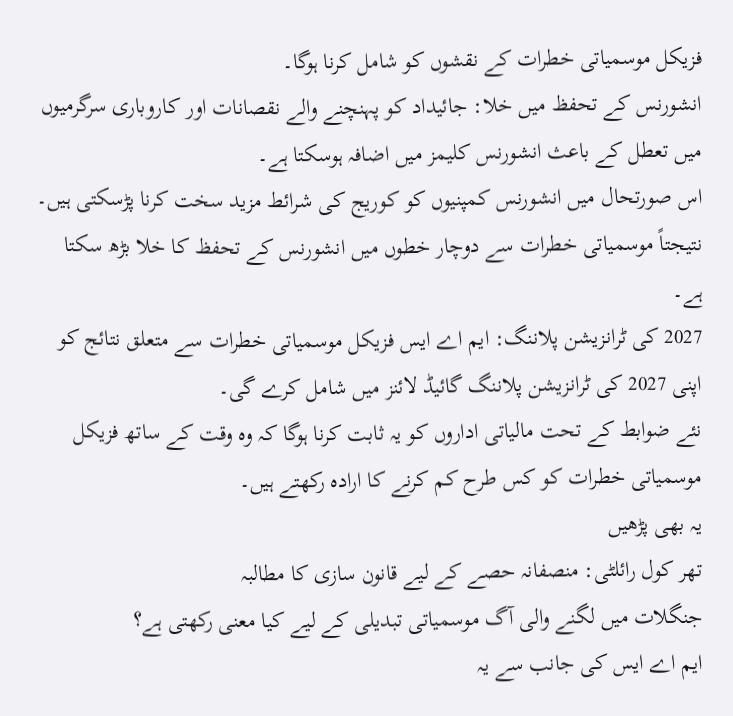فزیکل موسمیاتی خطرات کے نقشوں کو شامل کرنا ہوگا۔
انشورنس کے تحفظ میں خلا: جائیداد کو پہنچنے والے نقصانات اور کاروباری سرگرمیوں میں تعطل کے باعث انشورنس کلیمز میں اضافہ ہوسکتا ہے۔
اس صورتحال میں انشورنس کمپنیوں کو کوریج کی شرائط مزید سخت کرنا پڑسکتی ہیں۔ نتیجتاً موسمیاتی خطرات سے دوچار خطوں میں انشورنس کے تحفظ کا خلا بڑھ سکتا ہے۔
2027 کی ٹرانزیشن پلاننگ: ایم اے ایس فزیکل موسمیاتی خطرات سے متعلق نتائج کو اپنی 2027 کی ٹرانزیشن پلاننگ گائیڈ لائنز میں شامل کرے گی۔
نئے ضوابط کے تحت مالیاتی اداروں کو یہ ثابت کرنا ہوگا کہ وہ وقت کے ساتھ فزیکل موسمیاتی خطرات کو کس طرح کم کرنے کا ارادہ رکھتے ہیں۔
یہ بھی پڑھیں
تھر کول رائلٹی: منصفانہ حصے کے لیے قانون سازی کا مطالبہ
جنگلات میں لگنے والی آگ موسمیاتی تبدیلی کے لیے کیا معنی رکھتی ہے؟
ایم اے ایس کی جانب سے یہ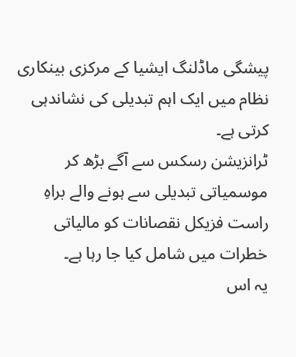پیشگی ماڈلنگ ایشیا کے مرکزی بینکاری نظام میں ایک اہم تبدیلی کی نشاندہی کرتی ہے۔
ٹرانزیشن رسکس سے آگے بڑھ کر موسمیاتی تبدیلی سے ہونے والے براہِ راست فزیکل نقصانات کو مالیاتی خطرات میں شامل کیا جا رہا ہے۔
یہ اس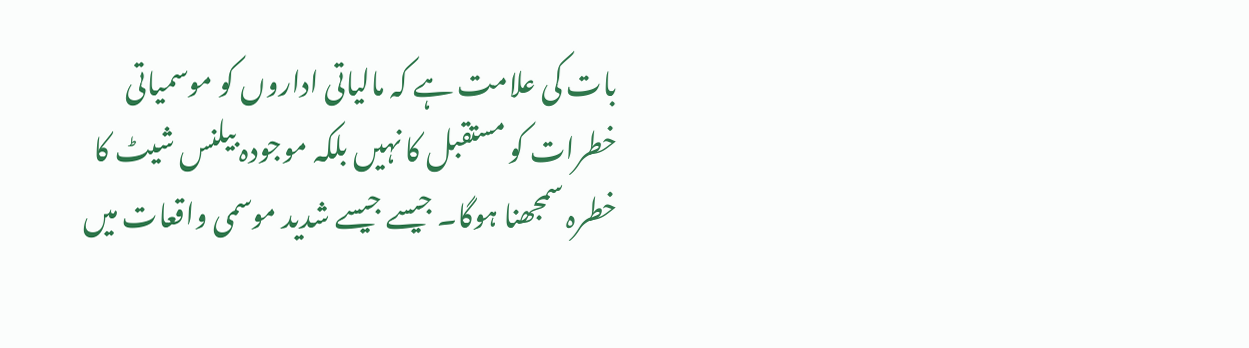بات کی علامت ہے کہ مالیاتی اداروں کو موسمیاتی خطرات کو مستقبل کا نہیں بلکہ موجودہ بیلنس شیٹ کا خطرہ سمجھنا ہوگا۔ جیسے جیسے شدید موسمی واقعات میں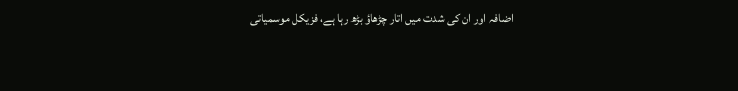اضافہ اور ان کی شدت میں اتار چڑھاؤ بڑھ رہا ہے، فزیکل موسمیاتی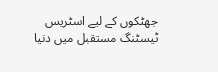جھٹکوں کے لیے اسٹریس ٹیسٹنگ مستقبل میں دنیا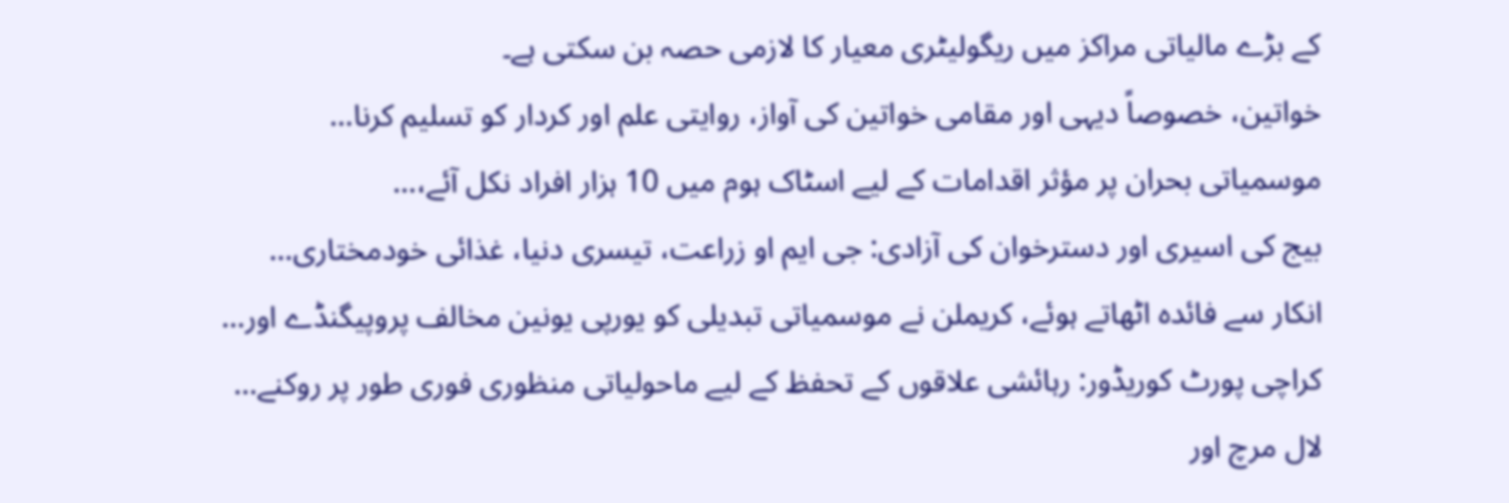کے بڑے مالیاتی مراکز میں ریگولیٹری معیار کا لازمی حصہ بن سکتی ہے۔
خواتین، خصوصاً دیہی اور مقامی خواتین کی آواز، روایتی علم اور کردار کو تسلیم کرنا…
موسمیاتی بحران پر مؤثر اقدامات کے لیے اسٹاک ہوم میں 10 ہزار افراد نکل آئے،…
بیج کی اسیری اور دسترخوان کی آزادی: جی ایم او زراعت، تیسری دنیا، غذائی خودمختاری…
انکار سے فائدہ اٹھاتے ہوئے، کریملن نے موسمیاتی تبدیلی کو یورپی یونین مخالف پروپیگنڈے اور…
کراچی پورٹ کوریڈور: رہائشی علاقوں کے تحفظ کے لیے ماحولیاتی منظوری فوری طور پر روکنے…
لال مرچ اور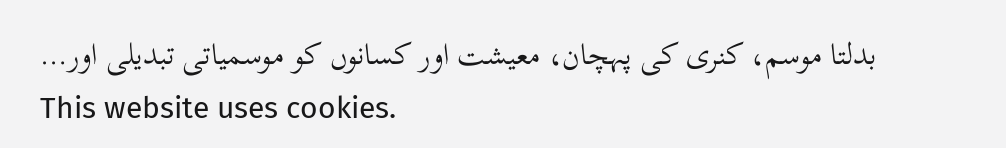بدلتا موسم، کنری کی پہچان، معیشت اور کسانوں کو موسمیاتی تبدیلی اور…
This website uses cookies.